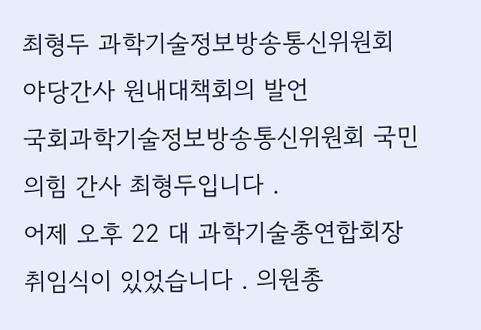최형두 과학기술정보방송통신위원회 야당간사 원내대책회의 발언
국회과학기술정보방송통신위원회 국민의힘 간사 최형두입니다 .
어제 오후 22 대 과학기술총연합회장 취임식이 있었습니다 . 의원총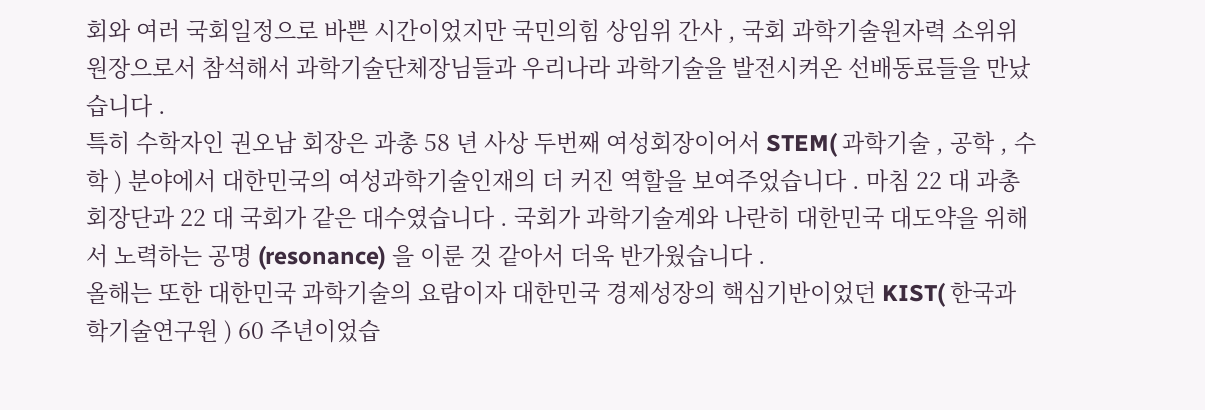회와 여러 국회일정으로 바쁜 시간이었지만 국민의힘 상임위 간사 , 국회 과학기술원자력 소위위원장으로서 참석해서 과학기술단체장님들과 우리나라 과학기술을 발전시켜온 선배동료들을 만났습니다 .
특히 수학자인 권오남 회장은 과총 58 년 사상 두번째 여성회장이어서 STEM( 과학기술 , 공학 , 수학 ) 분야에서 대한민국의 여성과학기술인재의 더 커진 역할을 보여주었습니다 . 마침 22 대 과총 회장단과 22 대 국회가 같은 대수였습니다 . 국회가 과학기술계와 나란히 대한민국 대도약을 위해서 노력하는 공명 (resonance) 을 이룬 것 같아서 더욱 반가웠습니다 .
올해는 또한 대한민국 과학기술의 요람이자 대한민국 경제성장의 핵심기반이었던 KIST( 한국과학기술연구원 ) 60 주년이었습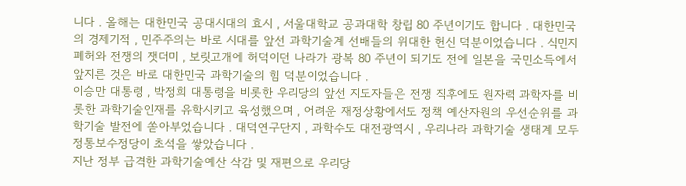니다 . 올해는 대한민국 공대시대의 효시 , 서울대학교 공과대학 창립 80 주년이기도 합니다 . 대한민국의 경제기적 , 민주주의는 바로 시대를 앞선 과학기술계 선배들의 위대한 헌신 덕분이었습니다 . 식민지 폐허와 전쟁의 잿더미 , 보릿고개에 허덕이던 나라가 광복 80 주년이 되기도 전에 일본을 국민소득에서 앞지른 것은 바로 대한민국 과학기술의 힘 덕분이었습니다 .
이승만 대통령 , 박정희 대통령을 비롯한 우리당의 앞선 지도자들은 전쟁 직후에도 원자력 과학자를 비롯한 과학기술인재를 유학시키고 육성했으며 , 어려운 재정상황에서도 정책 예산자원의 우선순위를 과학기술 발전에 쏟아부었습니다 . 대덕연구단지 , 과학수도 대전광역시 , 우리나라 과학기술 생태계 모두 정통보수정당이 초석을 쌓았습니다 .
지난 정부 급격한 과학기술예산 삭감 및 재편으로 우리당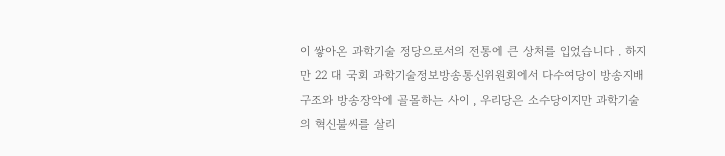이 쌓아온 과학기술 정당으로서의 전통에 큰 상처를 입었습니다 . 하지만 22 대 국회 과학기술정보방송통신위원회에서 다수여당이 방송지배구조와 방송장악에 골몰하는 사이 , 우리당은 소수당이지만 과학기술의 혁신불씨를 살리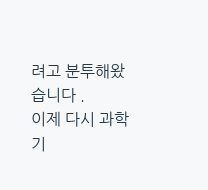려고 분투해왔습니다 .
이제 다시 과학기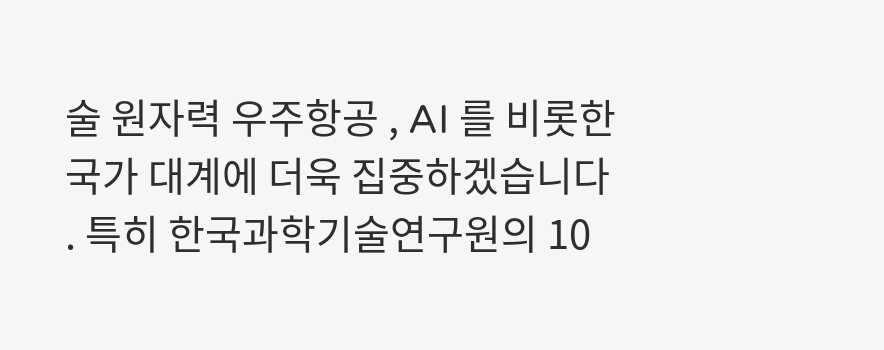술 원자력 우주항공 , AI 를 비롯한 국가 대계에 더욱 집중하겠습니다 . 특히 한국과학기술연구원의 10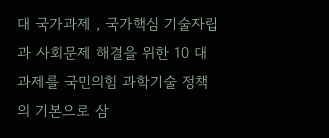대 국가과제 , 국가핵심 기술자립과 사회문제 해결을 위한 10 대 과제를 국민의힘 과학기술 정책의 기본으로 삼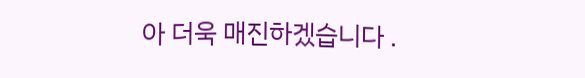아 더욱 매진하겠습니다 .